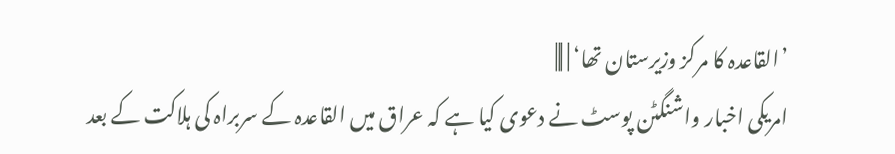’القاعدہ کا مرکز وزیرستان تھا‘ | |||
امریکی اخبار واشنگٹن پوسٹ نے دعوی کیا ہے کہ عراق میں القاعدہ کے سربراہ کی ہلاکت کے بعد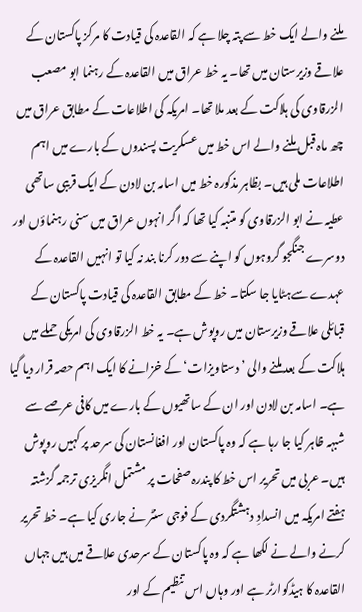ملنے والے ایک خط سے پتہ چلا ہے کہ القاعدہ کی قیادت کا مرکز پاکستان کے علاقے وزیرستان میں تھا۔ یہ خط عراق میں القاعدہ کے رہنما ابو مصعب الزرقاوی کی ہلاکت کے بعد ملا تھا۔ امریکہ کی اطلاعات کے مطابق عراق میں چھ ماہ قبل ملنے والے اس خط میں عسکریت پسندوں کے بارے میں اہم اطلاعات ملی ہیں۔ بظاہر مذکورہ خط میں اسامہ بن لادن کے ایک قریبی ساتھی عطیہ نے ابو الزرقاوی کو متنبہ کیا تھا کہ اگر انہوں عراق میں سنی رہنماؤں اور دوسرے جنگجو گروہوں کو اپنے سے دور کرنا بند نہ کیا تو انہیں القاعدہ کے عہدے سےہٹایا جا سکتا۔ خط کے مطابق القاعدہ کی قیادت پاکستان کے قبائلی علاقے وزیرستان میں روپوش ہے۔ یہ خط الزرقاوی کی امریکی حملے میں ہلاکت کے بعد ملنے والی ’دستاویزات‘ کے خزانے کا ایک اہم حصہ قرار دیا گیا ہے۔ اسامہ بن لادن اور ان کے ساتھیوں کے بارے میں کافی عرصے سے شبہہ ظاہر کیا جا رہا ہے کہ وہ پاکستان اور افغانستان کی سرحد پر کہیں روپوش ہیں۔ عربی میں تحریر اس خط کا پندرہ صفحات پر مشتمل انگریزی ترجمہ گزشتہ ہفتے امریکہ میں انسدادِ دہشتگردی کے فوجی سنٹر نے جاری کیا ہے۔ خط تحریر کرنے والے نے لکھا ہے کہ وہ پاکستان کے سرحدی علاقے میں ہیں جہاں القاعدہ کا ہیڈکوارٹر ہے اور وہاں اس تنظیم کے اور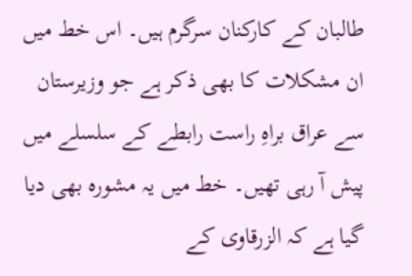طالبان کے کارکنان سرگرم ہیں۔ اس خط میں ان مشکلات کا بھی ذکر ہے جو وزیرستان سے عراق براہِ راست رابطے کے سلسلے میں پیش آ رہی تھیں۔ خط میں یہ مشورہ بھی دیا گیا ہے کہ الزرقاوی کے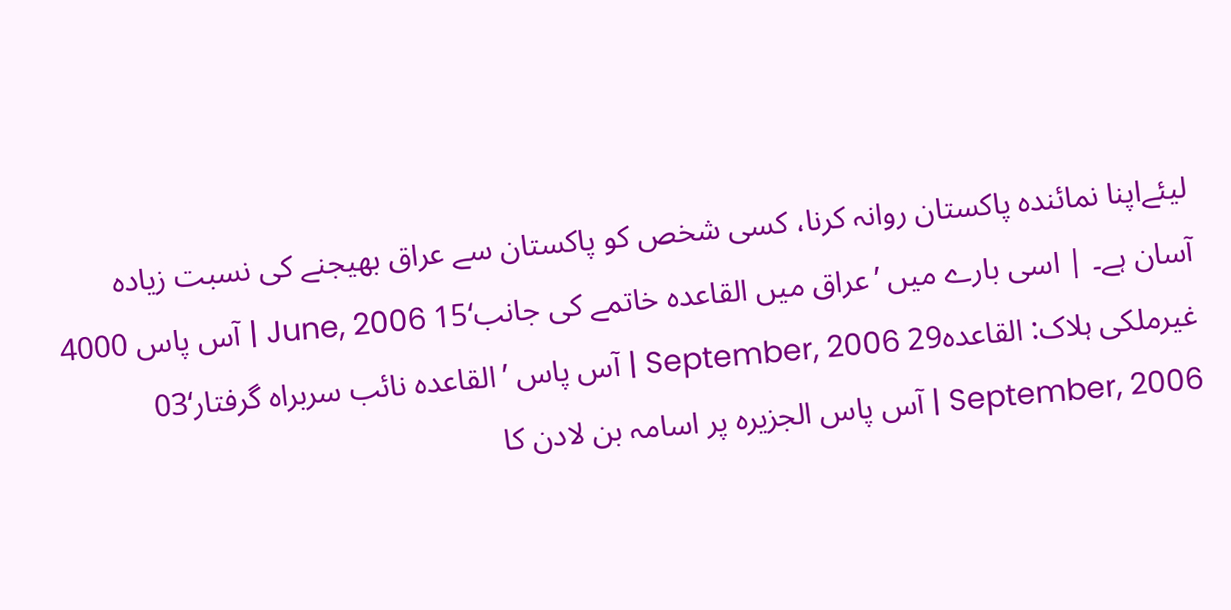لیئےاپنا نمائندہ پاکستان روانہ کرنا، کسی شخص کو پاکستان سے عراق بھیجنے کی نسبت زیادہ آسان ہے۔ | اسی بارے میں ’عراق میں القاعدہ خاتمے کی جانب‘15 June, 2006 | آس پاس 4000 غیرملکی ہلاک: القاعدہ29 September, 2006 | آس پاس ’القاعدہ نائب سربراہ گرفتار‘03 September, 2006 | آس پاس الجزیرہ پر اسامہ بن لادن کا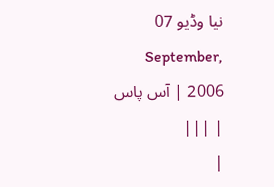نیا وڈیو 07 September, 2006 | آس پاس | |||
|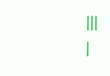|||
|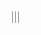|||